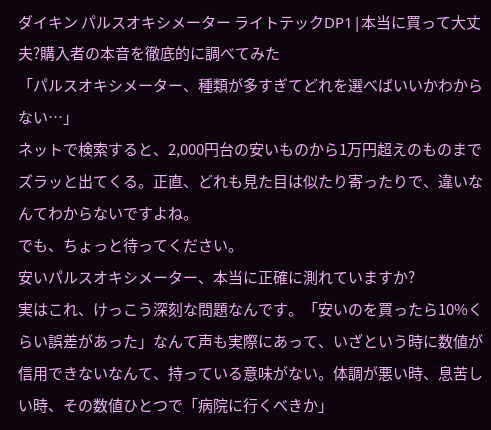ダイキン パルスオキシメーター ライトテックDP1|本当に買って大丈夫?購入者の本音を徹底的に調べてみた
「パルスオキシメーター、種類が多すぎてどれを選べばいいかわからない…」
ネットで検索すると、2,000円台の安いものから1万円超えのものまでズラッと出てくる。正直、どれも見た目は似たり寄ったりで、違いなんてわからないですよね。
でも、ちょっと待ってください。
安いパルスオキシメーター、本当に正確に測れていますか?
実はこれ、けっこう深刻な問題なんです。「安いのを買ったら10%くらい誤差があった」なんて声も実際にあって、いざという時に数値が信用できないなんて、持っている意味がない。体調が悪い時、息苦しい時、その数値ひとつで「病院に行くべきか」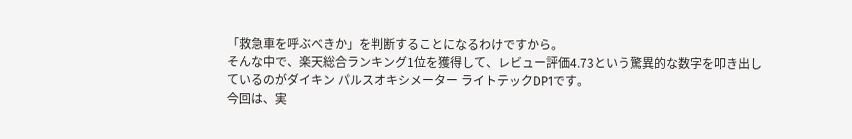「救急車を呼ぶべきか」を判断することになるわけですから。
そんな中で、楽天総合ランキング1位を獲得して、レビュー評価4.73という驚異的な数字を叩き出しているのがダイキン パルスオキシメーター ライトテックDP1です。
今回は、実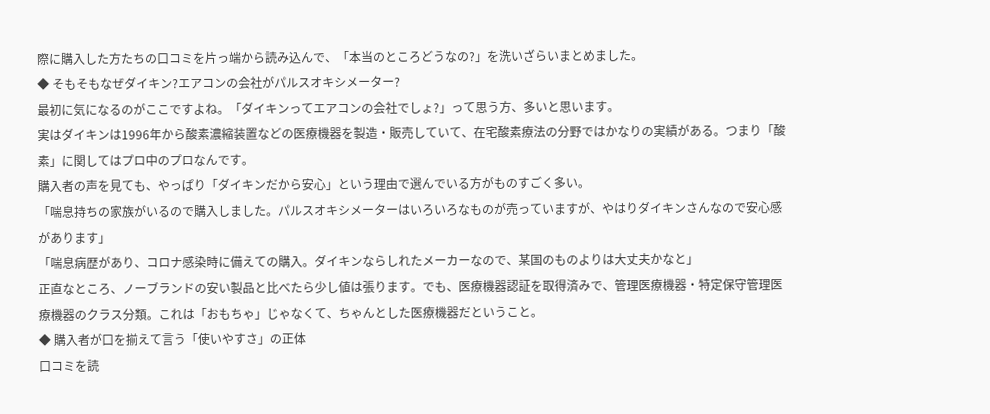際に購入した方たちの口コミを片っ端から読み込んで、「本当のところどうなの?」を洗いざらいまとめました。
◆ そもそもなぜダイキン?エアコンの会社がパルスオキシメーター?
最初に気になるのがここですよね。「ダイキンってエアコンの会社でしょ?」って思う方、多いと思います。
実はダイキンは1996年から酸素濃縮装置などの医療機器を製造・販売していて、在宅酸素療法の分野ではかなりの実績がある。つまり「酸素」に関してはプロ中のプロなんです。
購入者の声を見ても、やっぱり「ダイキンだから安心」という理由で選んでいる方がものすごく多い。
「喘息持ちの家族がいるので購入しました。パルスオキシメーターはいろいろなものが売っていますが、やはりダイキンさんなので安心感があります」
「喘息病歴があり、コロナ感染時に備えての購入。ダイキンならしれたメーカーなので、某国のものよりは大丈夫かなと」
正直なところ、ノーブランドの安い製品と比べたら少し値は張ります。でも、医療機器認証を取得済みで、管理医療機器・特定保守管理医療機器のクラス分類。これは「おもちゃ」じゃなくて、ちゃんとした医療機器だということ。
◆ 購入者が口を揃えて言う「使いやすさ」の正体
口コミを読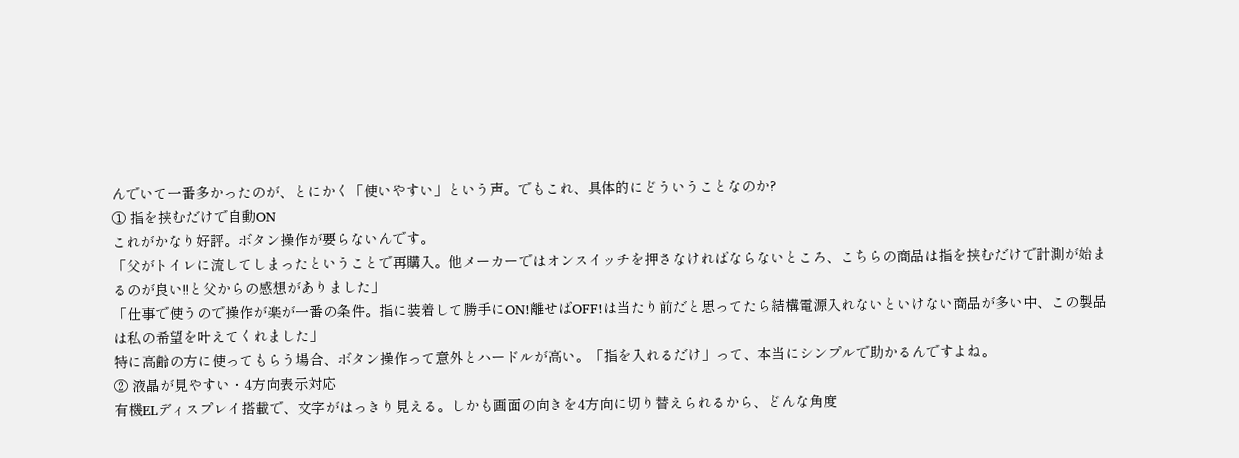んでいて一番多かったのが、とにかく「使いやすい」という声。でもこれ、具体的にどういうことなのか?
① 指を挟むだけで自動ON
これがかなり好評。ボタン操作が要らないんです。
「父がトイレに流してしまったということで再購入。他メーカーではオンスイッチを押さなければならないところ、こちらの商品は指を挟むだけで計測が始まるのが良い!!と父からの感想がありました」
「仕事で使うので操作が楽が一番の条件。指に装着して勝手にON!離せばOFF!は当たり前だと思ってたら結構電源入れないといけない商品が多い中、この製品は私の希望を叶えてくれました」
特に高齢の方に使ってもらう場合、ボタン操作って意外とハードルが高い。「指を入れるだけ」って、本当にシンプルで助かるんですよね。
② 液晶が見やすい・4方向表示対応
有機ELディスプレイ搭載で、文字がはっきり見える。しかも画面の向きを4方向に切り替えられるから、どんな角度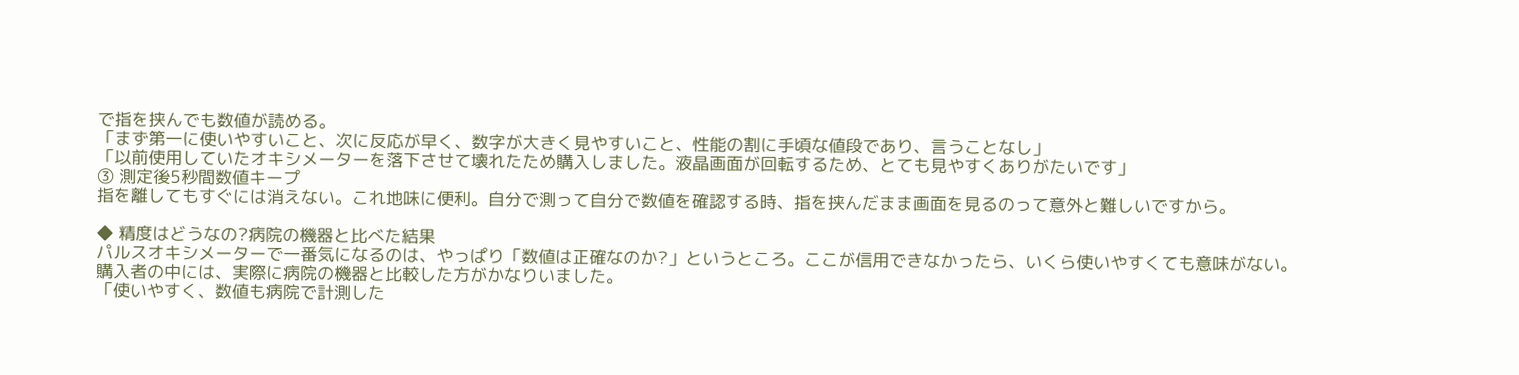で指を挟んでも数値が読める。
「まず第一に使いやすいこと、次に反応が早く、数字が大きく見やすいこと、性能の割に手頃な値段であり、言うことなし」
「以前使用していたオキシメーターを落下させて壊れたため購入しました。液晶画面が回転するため、とても見やすくありがたいです」
③ 測定後5秒間数値キープ
指を離してもすぐには消えない。これ地味に便利。自分で測って自分で数値を確認する時、指を挟んだまま画面を見るのって意外と難しいですから。

◆ 精度はどうなの?病院の機器と比べた結果
パルスオキシメーターで一番気になるのは、やっぱり「数値は正確なのか?」というところ。ここが信用できなかったら、いくら使いやすくても意味がない。
購入者の中には、実際に病院の機器と比較した方がかなりいました。
「使いやすく、数値も病院で計測した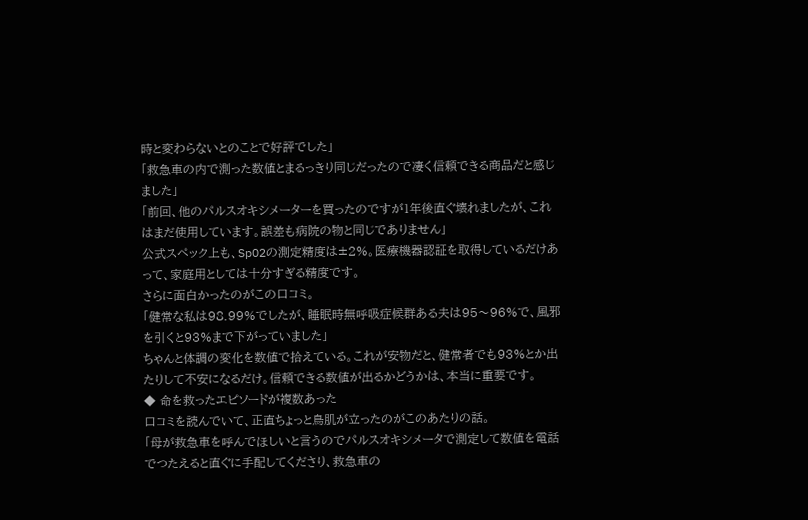時と変わらないとのことで好評でした」
「救急車の内で測った数値とまるっきり同じだったので凄く信頼できる商品だと感じました」
「前回、他のパルスオキシメーターを買ったのですが1年後直ぐ壊れましたが、これはまだ使用しています。誤差も病院の物と同じでありません」
公式スペック上も、SpO2の測定精度は±2%。医療機器認証を取得しているだけあって、家庭用としては十分すぎる精度です。
さらに面白かったのがこの口コミ。
「健常な私は98.99%でしたが、睡眠時無呼吸症候群ある夫は95〜96%で、風邪を引くと93%まで下がっていました」
ちゃんと体調の変化を数値で拾えている。これが安物だと、健常者でも93%とか出たりして不安になるだけ。信頼できる数値が出るかどうかは、本当に重要です。
◆ 命を救ったエピソードが複数あった
口コミを読んでいて、正直ちょっと鳥肌が立ったのがこのあたりの話。
「母が救急車を呼んでほしいと言うのでパルスオキシメータで測定して数値を電話でつたえると直ぐに手配してくださり、救急車の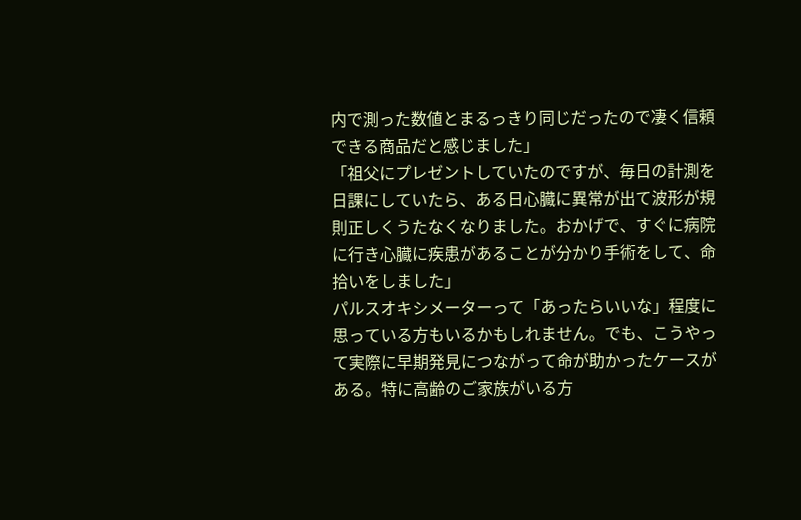内で測った数値とまるっきり同じだったので凄く信頼できる商品だと感じました」
「祖父にプレゼントしていたのですが、毎日の計測を日課にしていたら、ある日心臓に異常が出て波形が規則正しくうたなくなりました。おかげで、すぐに病院に行き心臓に疾患があることが分かり手術をして、命拾いをしました」
パルスオキシメーターって「あったらいいな」程度に思っている方もいるかもしれません。でも、こうやって実際に早期発見につながって命が助かったケースがある。特に高齢のご家族がいる方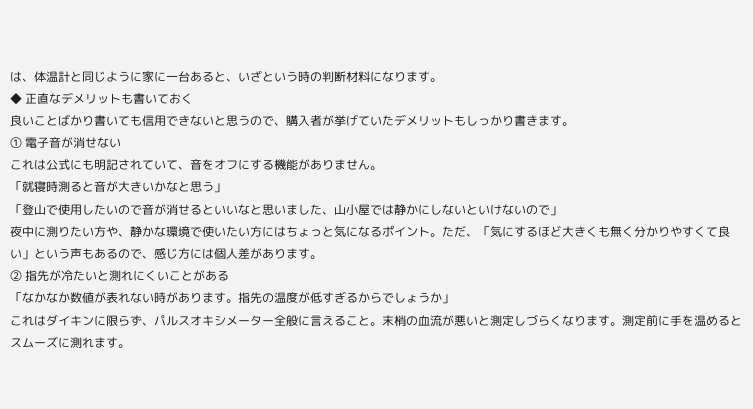は、体温計と同じように家に一台あると、いざという時の判断材料になります。
◆ 正直なデメリットも書いておく
良いことばかり書いても信用できないと思うので、購入者が挙げていたデメリットもしっかり書きます。
① 電子音が消せない
これは公式にも明記されていて、音をオフにする機能がありません。
「就寝時測ると音が大きいかなと思う」
「登山で使用したいので音が消せるといいなと思いました、山小屋では静かにしないといけないので」
夜中に測りたい方や、静かな環境で使いたい方にはちょっと気になるポイント。ただ、「気にするほど大きくも無く分かりやすくて良い」という声もあるので、感じ方には個人差があります。
② 指先が冷たいと測れにくいことがある
「なかなか数値が表れない時があります。指先の温度が低すぎるからでしょうか」
これはダイキンに限らず、パルスオキシメーター全般に言えること。末梢の血流が悪いと測定しづらくなります。測定前に手を温めるとスムーズに測れます。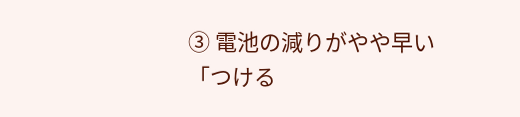③ 電池の減りがやや早い
「つける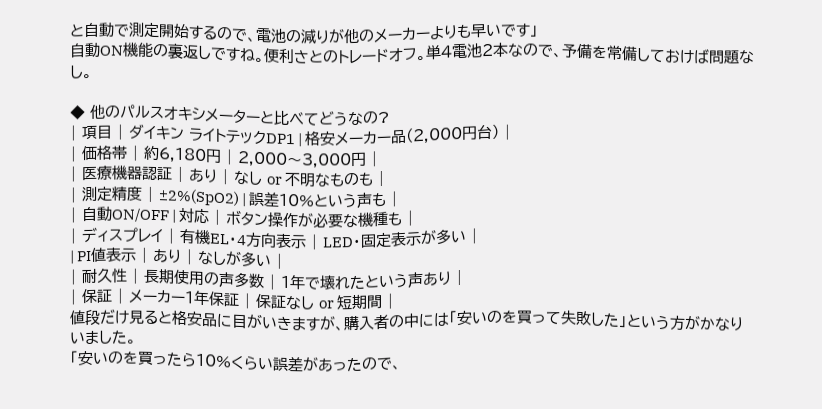と自動で測定開始するので、電池の減りが他のメーカーよりも早いです」
自動ON機能の裏返しですね。便利さとのトレードオフ。単4電池2本なので、予備を常備しておけば問題なし。

◆ 他のパルスオキシメーターと比べてどうなの?
| 項目 | ダイキン ライトテックDP1 | 格安メーカー品(2,000円台) |
| 価格帯 | 約6,180円 | 2,000〜3,000円 |
| 医療機器認証 | あり | なし or 不明なものも |
| 測定精度 | ±2%(SpO2) | 誤差10%という声も |
| 自動ON/OFF | 対応 | ボタン操作が必要な機種も |
| ディスプレイ | 有機EL・4方向表示 | LED・固定表示が多い |
| PI値表示 | あり | なしが多い |
| 耐久性 | 長期使用の声多数 | 1年で壊れたという声あり |
| 保証 | メーカー1年保証 | 保証なし or 短期間 |
値段だけ見ると格安品に目がいきますが、購入者の中には「安いのを買って失敗した」という方がかなりいました。
「安いのを買ったら10%くらい誤差があったので、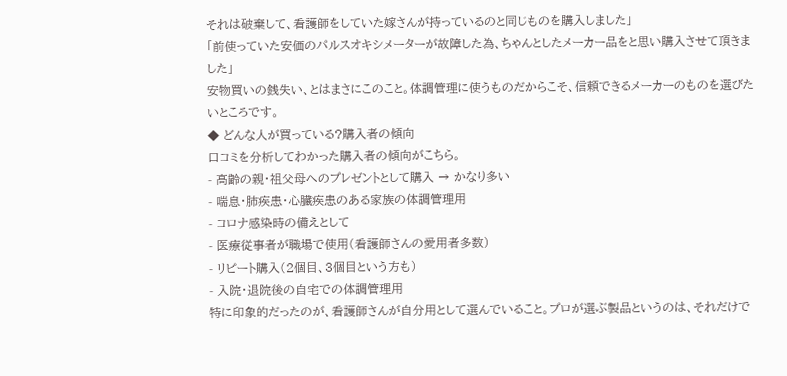それは破棄して、看護師をしていた嫁さんが持っているのと同じものを購入しました」
「前使っていた安価のパルスオキシメーターが故障した為、ちゃんとしたメーカー品をと思い購入させて頂きました」
安物買いの銭失い、とはまさにこのこと。体調管理に使うものだからこそ、信頼できるメーカーのものを選びたいところです。
◆ どんな人が買っている?購入者の傾向
口コミを分析してわかった購入者の傾向がこちら。
- 高齢の親・祖父母へのプレゼントとして購入 → かなり多い
- 喘息・肺疾患・心臓疾患のある家族の体調管理用
- コロナ感染時の備えとして
- 医療従事者が職場で使用(看護師さんの愛用者多数)
- リピート購入(2個目、3個目という方も)
- 入院・退院後の自宅での体調管理用
特に印象的だったのが、看護師さんが自分用として選んでいること。プロが選ぶ製品というのは、それだけで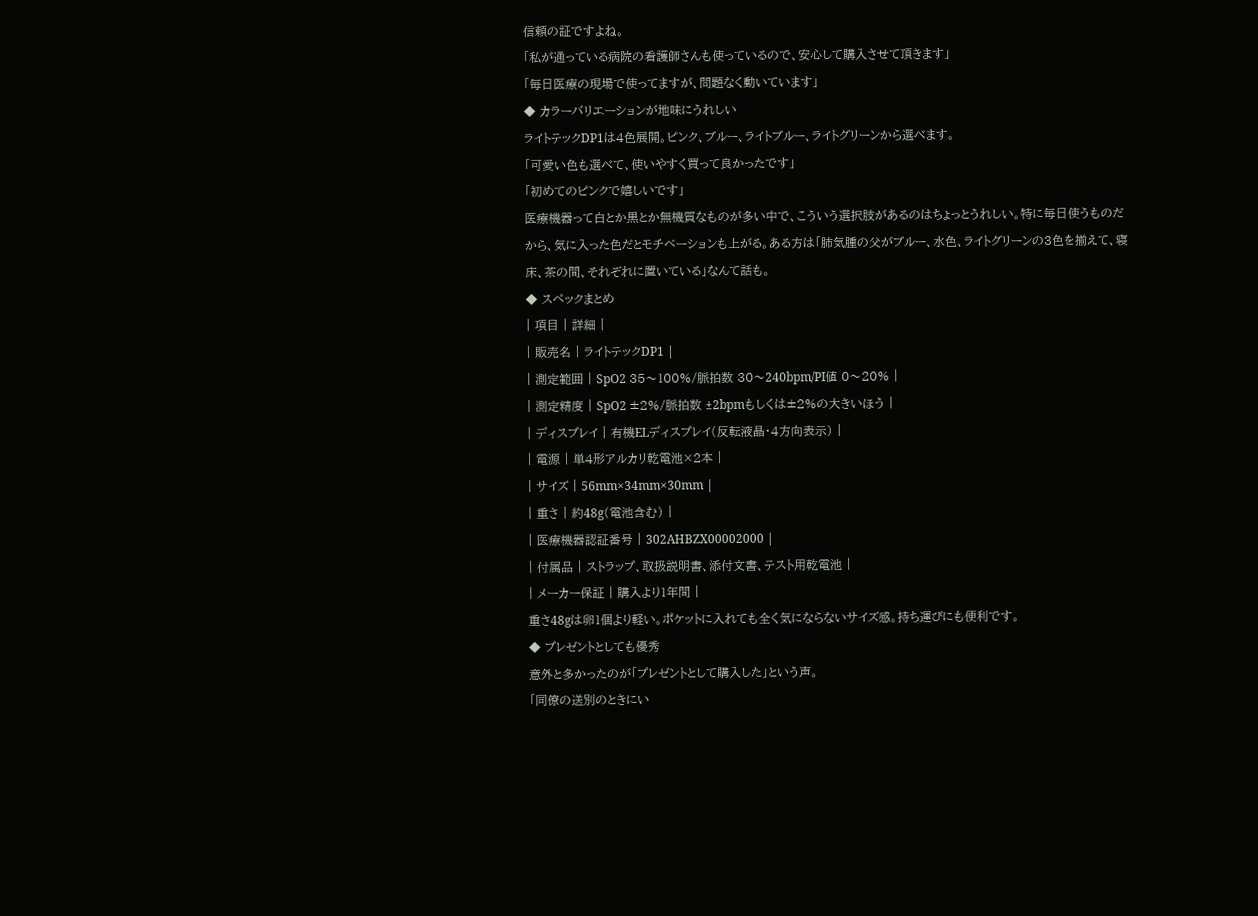信頼の証ですよね。
「私が通っている病院の看護師さんも使っているので、安心して購入させて頂きます」
「毎日医療の現場で使ってますが、問題なく動いています」
◆ カラーバリエーションが地味にうれしい
ライトテックDP1は4色展開。ピンク、ブルー、ライトブルー、ライトグリーンから選べます。
「可愛い色も選べて、使いやすく買って良かったです」
「初めてのピンクで嬉しいです」
医療機器って白とか黒とか無機質なものが多い中で、こういう選択肢があるのはちょっとうれしい。特に毎日使うものだから、気に入った色だとモチベーションも上がる。ある方は「肺気腫の父がブルー、水色、ライトグリーンの3色を揃えて、寝床、茶の間、それぞれに置いている」なんて話も。
◆ スペックまとめ
| 項目 | 詳細 |
| 販売名 | ライトテックDP1 |
| 測定範囲 | SpO2 35〜100%/脈拍数 30〜240bpm/PI値 0〜20% |
| 測定精度 | SpO2 ±2%/脈拍数 ±2bpmもしくは±2%の大きいほう |
| ディスプレイ | 有機ELディスプレイ(反転液晶・4方向表示) |
| 電源 | 単4形アルカリ乾電池×2本 |
| サイズ | 56mm×34mm×30mm |
| 重さ | 約48g(電池含む) |
| 医療機器認証番号 | 302AHBZX00002000 |
| 付属品 | ストラップ、取扱説明書、添付文書、テスト用乾電池 |
| メーカー保証 | 購入より1年間 |
重さ48gは卵1個より軽い。ポケットに入れても全く気にならないサイズ感。持ち運びにも便利です。
◆ プレゼントとしても優秀
意外と多かったのが「プレゼントとして購入した」という声。
「同僚の送別のときにい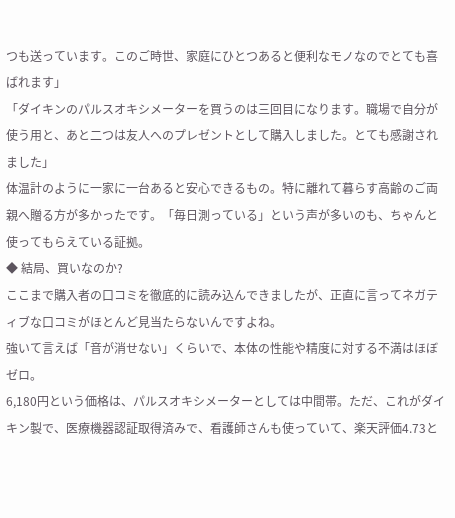つも送っています。このご時世、家庭にひとつあると便利なモノなのでとても喜ばれます」
「ダイキンのパルスオキシメーターを買うのは三回目になります。職場で自分が使う用と、あと二つは友人へのプレゼントとして購入しました。とても感謝されました」
体温計のように一家に一台あると安心できるもの。特に離れて暮らす高齢のご両親へ贈る方が多かったです。「毎日測っている」という声が多いのも、ちゃんと使ってもらえている証拠。
◆ 結局、買いなのか?
ここまで購入者の口コミを徹底的に読み込んできましたが、正直に言ってネガティブな口コミがほとんど見当たらないんですよね。
強いて言えば「音が消せない」くらいで、本体の性能や精度に対する不満はほぼゼロ。
6,180円という価格は、パルスオキシメーターとしては中間帯。ただ、これがダイキン製で、医療機器認証取得済みで、看護師さんも使っていて、楽天評価4.73と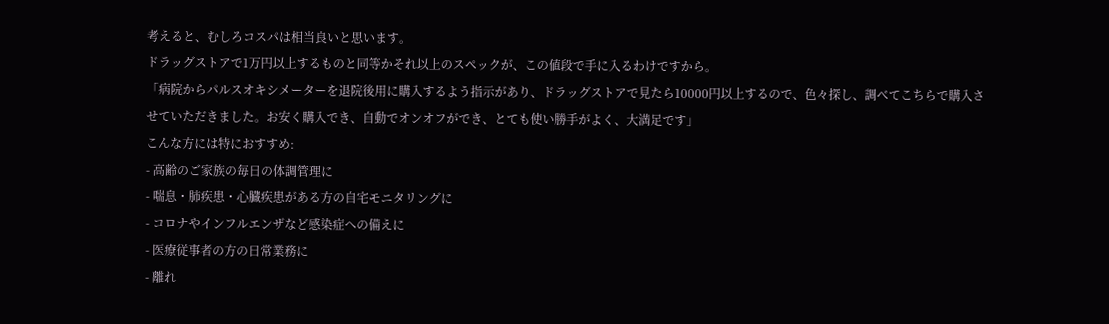考えると、むしろコスパは相当良いと思います。
ドラッグストアで1万円以上するものと同等かそれ以上のスペックが、この値段で手に入るわけですから。
「病院からパルスオキシメーターを退院後用に購入するよう指示があり、ドラッグストアで見たら10000円以上するので、色々探し、調べてこちらで購入させていただきました。お安く購入でき、自動でオンオフができ、とても使い勝手がよく、大満足です」
こんな方には特におすすめ:
- 高齢のご家族の毎日の体調管理に
- 喘息・肺疾患・心臓疾患がある方の自宅モニタリングに
- コロナやインフルエンザなど感染症への備えに
- 医療従事者の方の日常業務に
- 離れ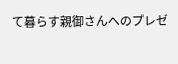て暮らす親御さんへのプレゼ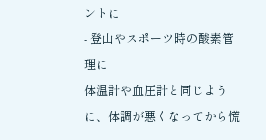ントに
- 登山やスポーツ時の酸素管理に
体温計や血圧計と同じように、体調が悪くなってから慌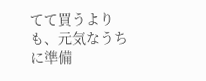てて買うよりも、元気なうちに準備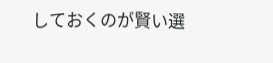しておくのが賢い選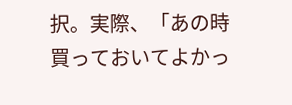択。実際、「あの時買っておいてよかっ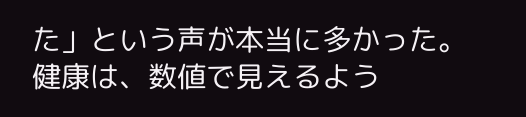た」という声が本当に多かった。
健康は、数値で見えるよう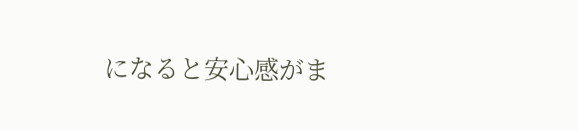になると安心感がま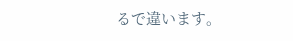るで違います。